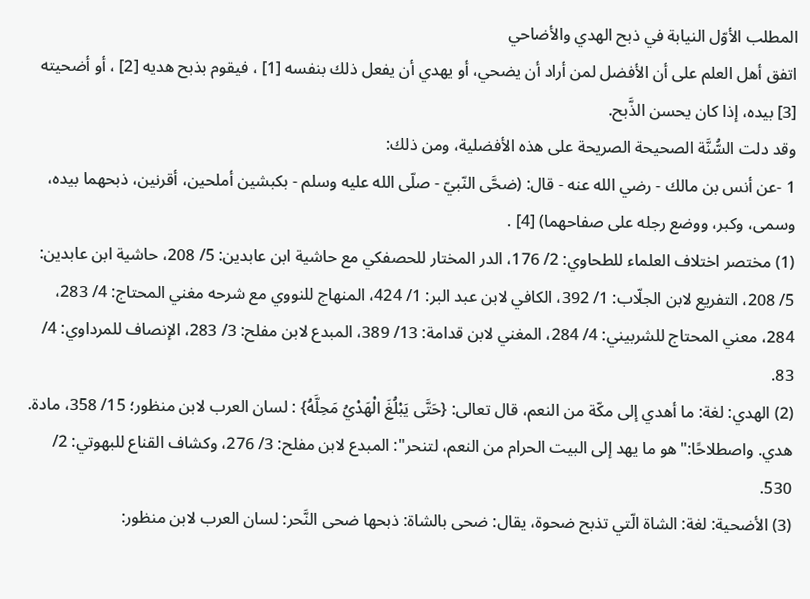المطلب الأوّل النيابة في ذبح الهدي والأضاحي
اتفق أهل العلم على أن الأفضل لمن أراد أن يضحي، أو يهدي أن يفعل ذلك بنفسه [1] ، فيقوم بذبح هديه [2] ، أو أضحيته [3] بيده، إذا كان يحسن الذَّبح.
وقد دلت السُّنَّة الصحيحة الصريحة على هذه الأفضلية، ومن ذلك:
1 -عن أنس بن مالك - رضي الله عنه - قال: (ضحَّى النّبيّ - صلّى الله عليه وسلم - بكبشين أملحين، أقرنين، ذبحهما بيده، وسمى، وكبر، ووضع رجله على صفاحهما) [4] .
(1) مختصر اختلاف العلماء للطحاوي: 2/ 176، الدر المختار للحصفكي مع حاشية ابن عابدين: 5/ 208، حاشية ابن عابدين: 5/ 208، التفريع لابن الجلّاب: 1/ 392، الكافي لابن عبد البر: 1/ 424، المنهاج للنووي مع شرحه مغني المحتاج: 4/ 283، 284، معني المحتاج للشربيني: 4/ 284، المغني لابن قدامة: 13/ 389، المبدع لابن مفلح: 3/ 283، الإنصاف للمرداوي: 4/ 83.
(2) الهدي: لغة: ما أهدي إلى مكّة من النعم، قال تعالى: {حَتَّى يَبْلُغَ الْهَدْيُ مَحِلَّهُ} : لسان العرب لابن منظور؛ 15/ 358، مادة. هدي. واصطلاحًا:"هو ما يهد إلى البيت الحرام من النعم، لتنحر": المبدع لابن مفلح: 3/ 276، وكشاف القناع للبهوتي: 2/ 530.
(3) الأضحية: لغة: الشاة الّتي تذبح ضحوة، يقال: ضحى بالشاة: ذبحها ضحى النَّحر: لسان العرب لابن منظور: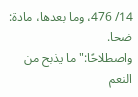14/ 476، وما بعدها، مادة: ضحا.
واصطلاحًا:"ما يذبح من النعم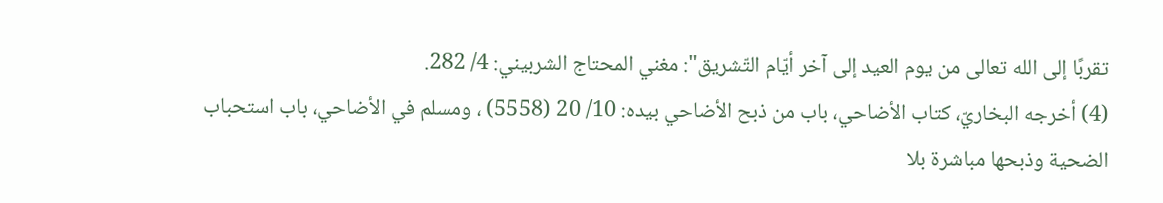تقربًا إلى الله تعالى من يوم العيد إلى آخر أيّام التّشريق": مغني المحتاج الشربيني: 4/ 282.
(4) أخرجه البخاريّ، كتاب الأضاحي، باب من ذبح الأضاحي بيده: 10/ 20 (5558) ، ومسلم في الأضاحي، باب استحباب الضحية وذبحها مباشرة بلا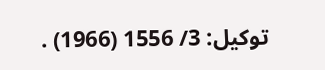توكيل: 3/ 1556 (1966) .